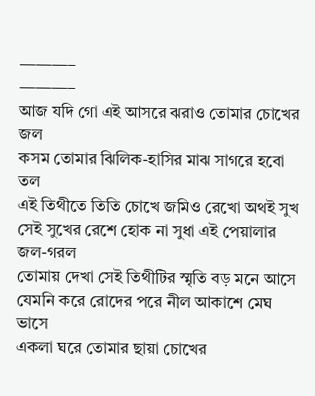———–
———–
আজ যদি গো এই আসরে ঝরাও তোমার চোখের জল
কসম তোমার ঝিলিক-হাসির মাঝ সাগরে হবো তল
এই তিথীতে তিতি চোখে জমিও রেখো অথই সুখ
সেই সুখের রেশে হোক না সুধা এই পেয়ালার জল-গরল
তোমায় দেখা সেই তিথীটির স্মৃতি বড় মনে আসে
যেমনি করে রোদের পরে নীল আকাশে মেঘ ভাসে
একলা ঘরে তোমার ছায়া চোখের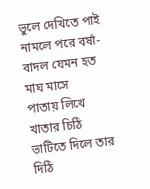ভুলে দেখিতে পাই
নামলে পরে বর্ষা-বাদল যেমন হত মাঘ মাসে
পাতায় লিখে খাতার চিঠি ভাটিতে দিলে তার দিঠি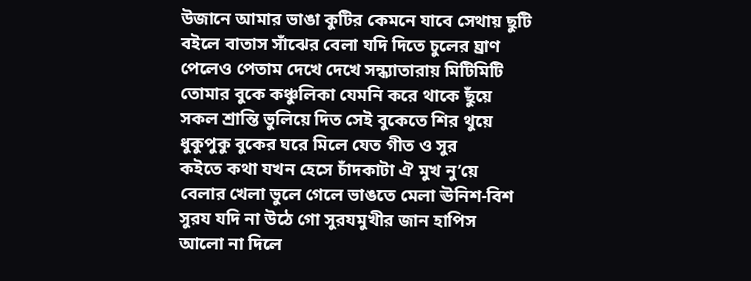উজানে আমার ভাঙা কুটির কেমনে যাবে সেথায় ছুটি
বইলে বাতাস সাঁঝের বেলা যদি দিতে চুলের ঘ্রাণ
পেলেও পেতাম দেখে দেখে সন্ধ্যাতারায় মিটিমিটি
তোমার বুকে কঞ্চুলিকা যেমনি করে থাকে ছুঁয়ে
সকল শ্রান্তি ভুলিয়ে দিত সেই বুকেতে শির থুয়ে
ধুকুপুকু বুকের ঘরে মিলে যেত গীত ও সুর
কইতে কথা যখন হেসে চাঁদকাটা ঐ মুখ নু’য়ে
বেলার খেলা ভুলে গেলে ভাঙতে মেলা ঊনিশ-বিশ
সুরয যদি না উঠে গো সুরযমুখীর জান হাপিস
আলো না দিলে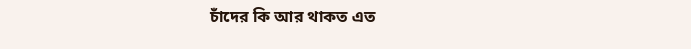চাঁদের কি আর থাকত এত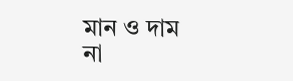মান ও দাম
না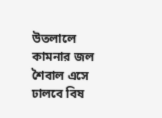উতলালে কামনার জল শৈবাল এসে ঢালবে বিষ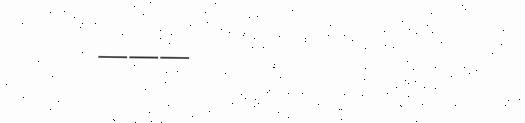———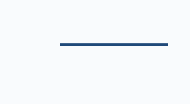———